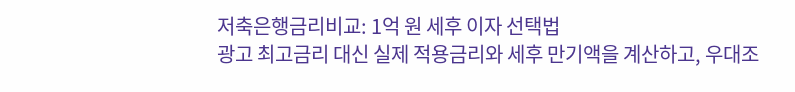저축은행금리비교: 1억 원 세후 이자 선택법
광고 최고금리 대신 실제 적용금리와 세후 만기액을 계산하고, 우대조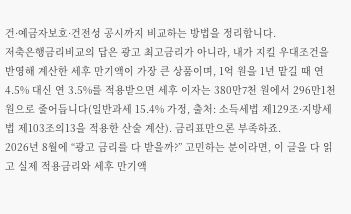건·예금자보호·건전성 공시까지 비교하는 방법을 정리합니다.
저축은행금리비교의 답은 광고 최고금리가 아니라, 내가 지킬 우대조건을 반영해 계산한 세후 만기액이 가장 큰 상품이며, 1억 원을 1년 맡길 때 연 4.5% 대신 연 3.5%를 적용받으면 세후 이자는 380만7천 원에서 296만1천 원으로 줄어듭니다(일반과세 15.4% 가정, 출처: 소득세법 제129조·지방세법 제103조의13을 적용한 산술 계산). 금리표만으론 부족하죠.
2026년 8월에 “광고 금리를 다 받을까?” 고민하는 분이라면, 이 글을 다 읽고 실제 적용금리와 세후 만기액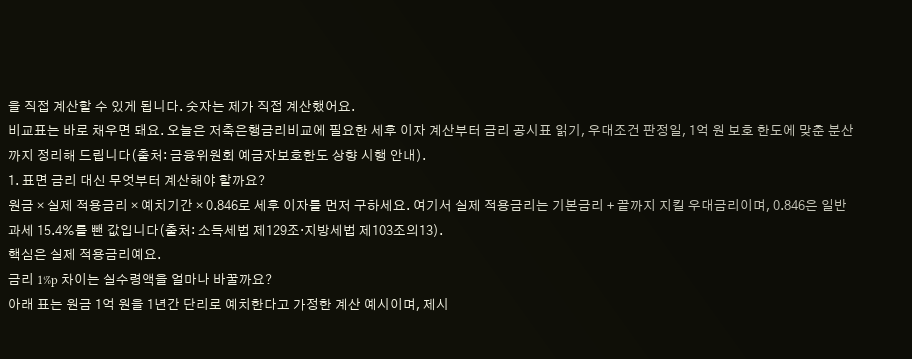을 직접 계산할 수 있게 됩니다. 숫자는 제가 직접 계산했어요.
비교표는 바로 채우면 돼요. 오늘은 저축은행금리비교에 필요한 세후 이자 계산부터 금리 공시표 읽기, 우대조건 판정일, 1억 원 보호 한도에 맞춘 분산까지 정리해 드립니다(출처: 금융위원회 예금자보호한도 상향 시행 안내).
1. 표면 금리 대신 무엇부터 계산해야 할까요?
원금 × 실제 적용금리 × 예치기간 × 0.846로 세후 이자를 먼저 구하세요. 여기서 실제 적용금리는 기본금리 + 끝까지 지킬 우대금리이며, 0.846은 일반과세 15.4%를 뺀 값입니다(출처: 소득세법 제129조·지방세법 제103조의13).
핵심은 실제 적용금리예요.
금리 1%p 차이는 실수령액을 얼마나 바꿀까요?
아래 표는 원금 1억 원을 1년간 단리로 예치한다고 가정한 계산 예시이며, 제시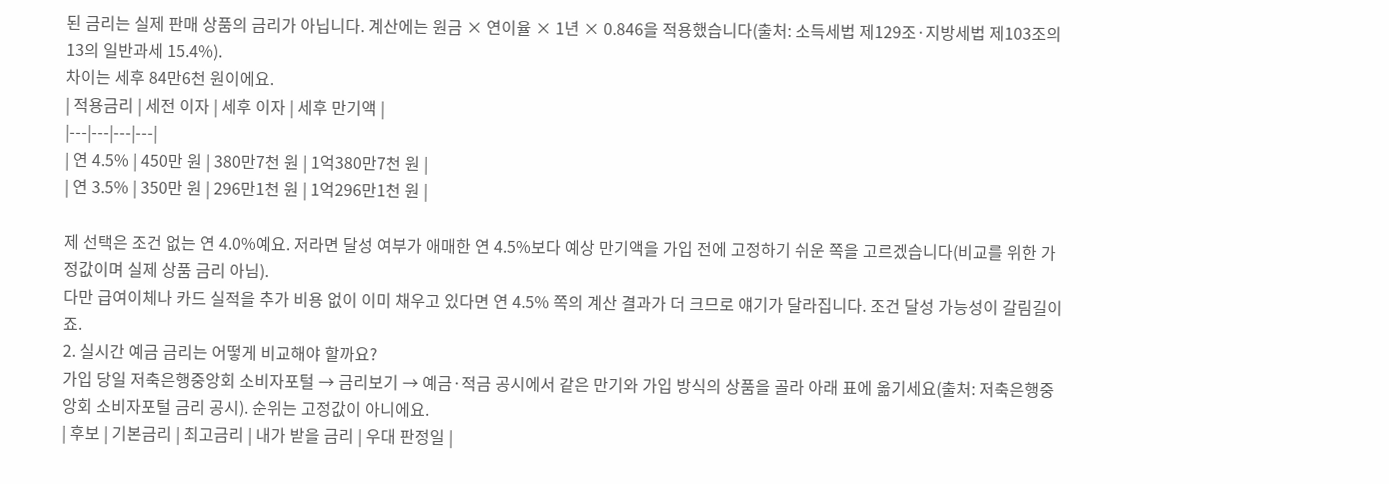된 금리는 실제 판매 상품의 금리가 아닙니다. 계산에는 원금 × 연이율 × 1년 × 0.846을 적용했습니다(출처: 소득세법 제129조·지방세법 제103조의13의 일반과세 15.4%).
차이는 세후 84만6천 원이에요.
| 적용금리 | 세전 이자 | 세후 이자 | 세후 만기액 |
|---|---|---|---|
| 연 4.5% | 450만 원 | 380만7천 원 | 1억380만7천 원 |
| 연 3.5% | 350만 원 | 296만1천 원 | 1억296만1천 원 |

제 선택은 조건 없는 연 4.0%예요. 저라면 달성 여부가 애매한 연 4.5%보다 예상 만기액을 가입 전에 고정하기 쉬운 쪽을 고르겠습니다(비교를 위한 가정값이며 실제 상품 금리 아님).
다만 급여이체나 카드 실적을 추가 비용 없이 이미 채우고 있다면 연 4.5% 쪽의 계산 결과가 더 크므로 얘기가 달라집니다. 조건 달성 가능성이 갈림길이죠.
2. 실시간 예금 금리는 어떻게 비교해야 할까요?
가입 당일 저축은행중앙회 소비자포털 → 금리보기 → 예금·적금 공시에서 같은 만기와 가입 방식의 상품을 골라 아래 표에 옮기세요(출처: 저축은행중앙회 소비자포털 금리 공시). 순위는 고정값이 아니에요.
| 후보 | 기본금리 | 최고금리 | 내가 받을 금리 | 우대 판정일 |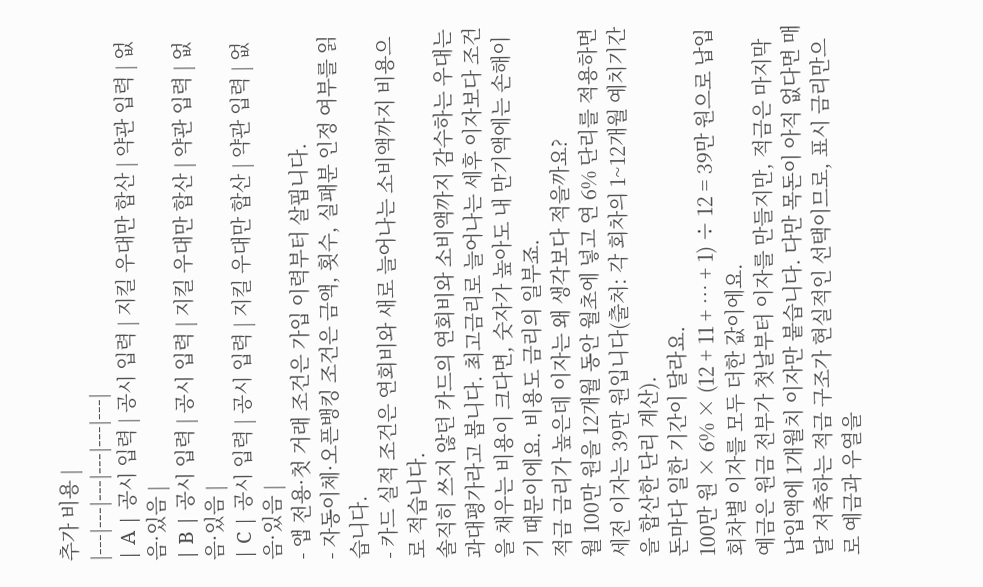추가 비용 |
|---|---|---|---|---|---|
| A | 공시 입력 | 공시 입력 | 지킬 우대만 합산 | 약관 입력 | 없음·있음 |
| B | 공시 입력 | 공시 입력 | 지킬 우대만 합산 | 약관 입력 | 없음·있음 |
| C | 공시 입력 | 공시 입력 | 지킬 우대만 합산 | 약관 입력 | 없음·있음 |
- 앱 전용·첫 거래 조건은 가입 이력부터 살핍니다.
- 자동이체·오픈뱅킹 조건은 금액, 횟수, 실패분 인정 여부를 읽습니다.
- 카드 실적 조건은 연회비와 새로 늘어나는 소비액까지 비용으로 적습니다.
솔직히 쓰지 않던 카드의 연회비와 소비액까지 감수하는 우대는 과대평가라고 봅니다. 최고금리로 늘어나는 세후 이자보다 조건을 채우는 비용이 크다면, 숫자가 높아도 내 만기액에는 손해이기 때문이에요. 비용도 금리의 일부죠.
적금 금리가 높은데 이자는 왜 생각보다 적을까요?
월 100만 원을 12개월 동안 월초에 넣고 연 6% 단리를 적용하면 세전 이자는 39만 원입니다(출처: 각 회차의 1~12개월 예치기간을 합산한 단리 계산).
돈마다 일한 기간이 달라요.
100만 원 × 6% × (12 + 11 + … + 1) ÷ 12 = 39만 원으로 납입 회차별 이자를 모두 더한 값이에요.
예금은 원금 전부가 첫날부터 이자를 만들지만, 적금은 마지막 납입액에 1개월치 이자만 붙습니다. 다만 목돈이 아직 없다면 매달 저축하는 적금 구조가 현실적인 선택이므로, 표시 금리만으로 예금과 우열을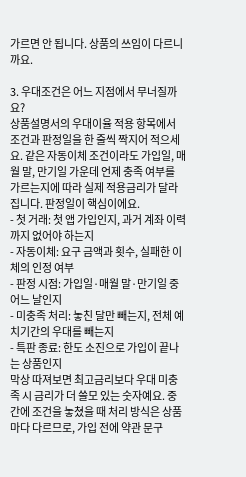가르면 안 됩니다. 상품의 쓰임이 다르니까요.

3. 우대조건은 어느 지점에서 무너질까요?
상품설명서의 우대이율 적용 항목에서 조건과 판정일을 한 줄씩 짝지어 적으세요. 같은 자동이체 조건이라도 가입일, 매월 말, 만기일 가운데 언제 충족 여부를 가르는지에 따라 실제 적용금리가 달라집니다. 판정일이 핵심이에요.
- 첫 거래: 첫 앱 가입인지, 과거 계좌 이력까지 없어야 하는지
- 자동이체: 요구 금액과 횟수, 실패한 이체의 인정 여부
- 판정 시점: 가입일·매월 말·만기일 중 어느 날인지
- 미충족 처리: 놓친 달만 빼는지, 전체 예치기간의 우대를 빼는지
- 특판 종료: 한도 소진으로 가입이 끝나는 상품인지
막상 따져보면 최고금리보다 우대 미충족 시 금리가 더 쓸모 있는 숫자예요. 중간에 조건을 놓쳤을 때 처리 방식은 상품마다 다르므로, 가입 전에 약관 문구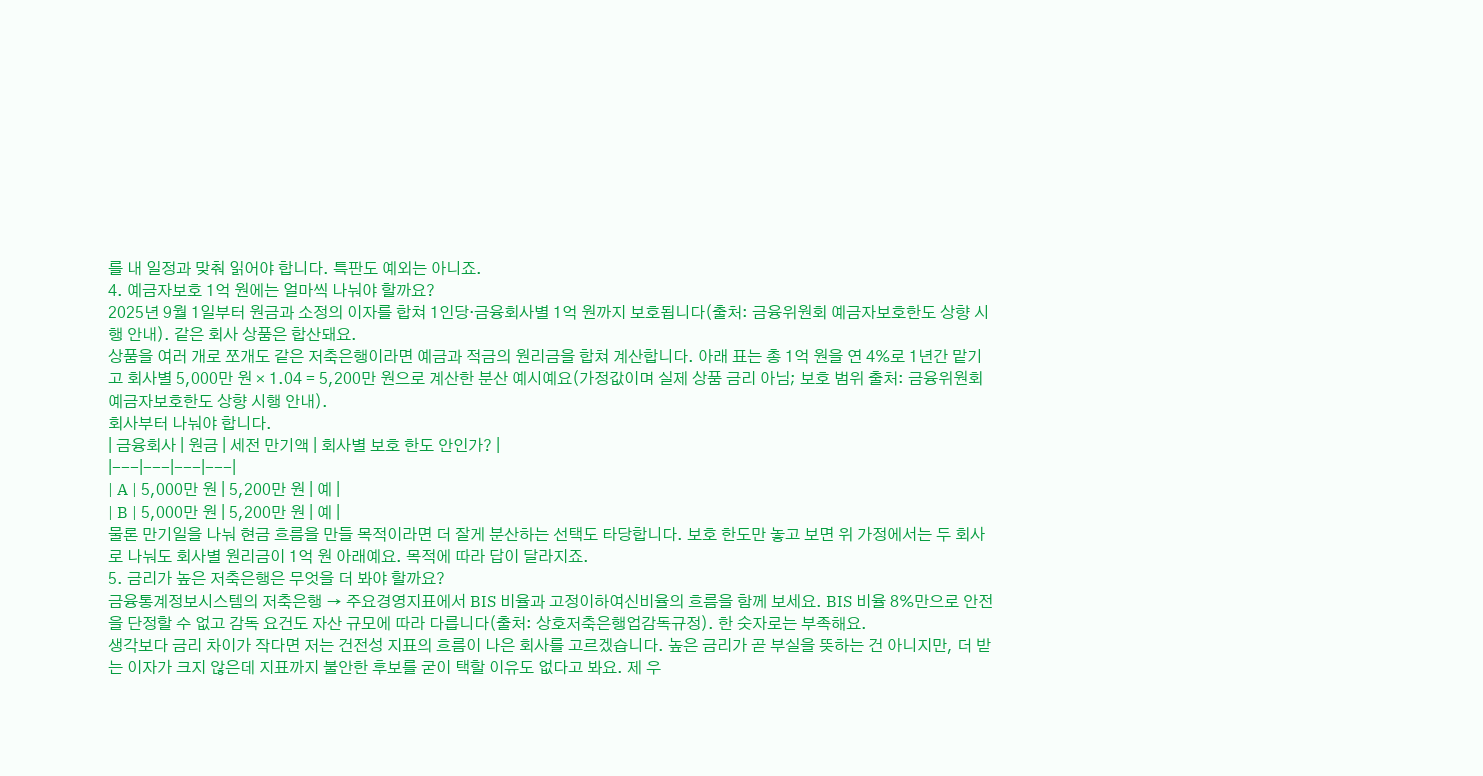를 내 일정과 맞춰 읽어야 합니다. 특판도 예외는 아니죠.
4. 예금자보호 1억 원에는 얼마씩 나눠야 할까요?
2025년 9월 1일부터 원금과 소정의 이자를 합쳐 1인당·금융회사별 1억 원까지 보호됩니다(출처: 금융위원회 예금자보호한도 상향 시행 안내). 같은 회사 상품은 합산돼요.
상품을 여러 개로 쪼개도 같은 저축은행이라면 예금과 적금의 원리금을 합쳐 계산합니다. 아래 표는 총 1억 원을 연 4%로 1년간 맡기고 회사별 5,000만 원 × 1.04 = 5,200만 원으로 계산한 분산 예시예요(가정값이며 실제 상품 금리 아님; 보호 범위 출처: 금융위원회 예금자보호한도 상향 시행 안내).
회사부터 나눠야 합니다.
| 금융회사 | 원금 | 세전 만기액 | 회사별 보호 한도 안인가? |
|---|---|---|---|
| A | 5,000만 원 | 5,200만 원 | 예 |
| B | 5,000만 원 | 5,200만 원 | 예 |
물론 만기일을 나눠 현금 흐름을 만들 목적이라면 더 잘게 분산하는 선택도 타당합니다. 보호 한도만 놓고 보면 위 가정에서는 두 회사로 나눠도 회사별 원리금이 1억 원 아래예요. 목적에 따라 답이 달라지죠.
5. 금리가 높은 저축은행은 무엇을 더 봐야 할까요?
금융통계정보시스템의 저축은행 → 주요경영지표에서 BIS 비율과 고정이하여신비율의 흐름을 함께 보세요. BIS 비율 8%만으로 안전을 단정할 수 없고 감독 요건도 자산 규모에 따라 다릅니다(출처: 상호저축은행업감독규정). 한 숫자로는 부족해요.
생각보다 금리 차이가 작다면 저는 건전성 지표의 흐름이 나은 회사를 고르겠습니다. 높은 금리가 곧 부실을 뜻하는 건 아니지만, 더 받는 이자가 크지 않은데 지표까지 불안한 후보를 굳이 택할 이유도 없다고 봐요. 제 우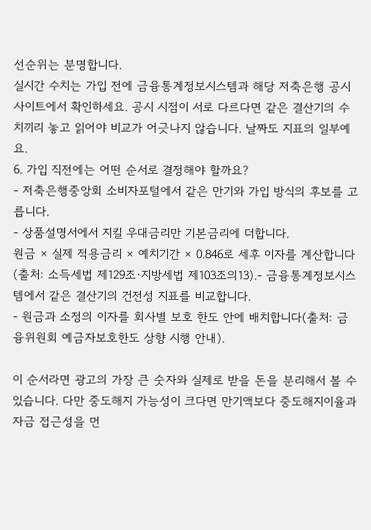선순위는 분명합니다.
실시간 수치는 가입 전에 금융통계정보시스템과 해당 저축은행 공시 사이트에서 확인하세요. 공시 시점이 서로 다르다면 같은 결산기의 수치끼리 놓고 읽어야 비교가 어긋나지 않습니다. 날짜도 지표의 일부예요.
6. 가입 직전에는 어떤 순서로 결정해야 할까요?
- 저축은행중앙회 소비자포털에서 같은 만기와 가입 방식의 후보를 고릅니다.
- 상품설명서에서 지킬 우대금리만 기본금리에 더합니다.
원금 × 실제 적용금리 × 예치기간 × 0.846로 세후 이자를 계산합니다(출처: 소득세법 제129조·지방세법 제103조의13).- 금융통계정보시스템에서 같은 결산기의 건전성 지표를 비교합니다.
- 원금과 소정의 이자를 회사별 보호 한도 안에 배치합니다(출처: 금융위원회 예금자보호한도 상향 시행 안내).

이 순서라면 광고의 가장 큰 숫자와 실제로 받을 돈을 분리해서 볼 수 있습니다. 다만 중도해지 가능성이 크다면 만기액보다 중도해지이율과 자금 접근성을 먼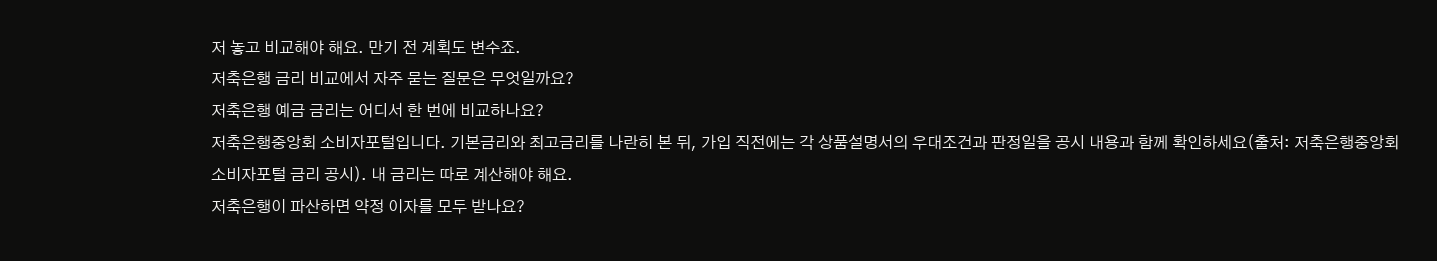저 놓고 비교해야 해요. 만기 전 계획도 변수죠.
저축은행 금리 비교에서 자주 묻는 질문은 무엇일까요?
저축은행 예금 금리는 어디서 한 번에 비교하나요?
저축은행중앙회 소비자포털입니다. 기본금리와 최고금리를 나란히 본 뒤, 가입 직전에는 각 상품설명서의 우대조건과 판정일을 공시 내용과 함께 확인하세요(출처: 저축은행중앙회 소비자포털 금리 공시). 내 금리는 따로 계산해야 해요.
저축은행이 파산하면 약정 이자를 모두 받나요?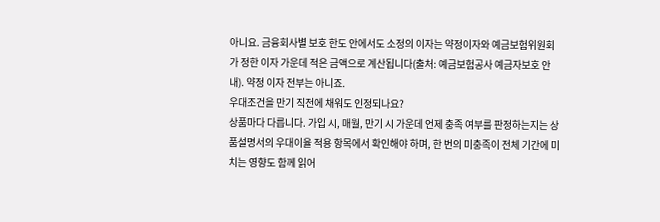아니요. 금융회사별 보호 한도 안에서도 소정의 이자는 약정이자와 예금보험위원회가 정한 이자 가운데 적은 금액으로 계산됩니다(출처: 예금보험공사 예금자보호 안내). 약정 이자 전부는 아니죠.
우대조건을 만기 직전에 채워도 인정되나요?
상품마다 다릅니다. 가입 시, 매월, 만기 시 가운데 언제 충족 여부를 판정하는지는 상품설명서의 우대이율 적용 항목에서 확인해야 하며, 한 번의 미충족이 전체 기간에 미치는 영향도 함께 읽어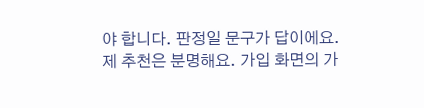야 합니다. 판정일 문구가 답이에요.
제 추천은 분명해요. 가입 화면의 가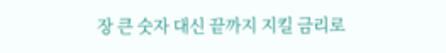장 큰 숫자 대신 끝까지 지킬 금리로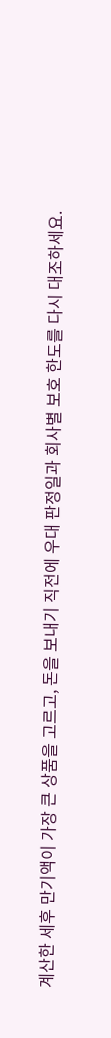계산한 세후 만기액이 가장 큰 상품을 고르고, 돈을 보내기 직전에 우대 판정일과 회사별 보호 한도를 다시 대조하세요.